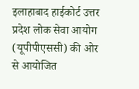इलाहाबाद हाईकोर्ट उत्तर प्रदेश लोक सेवा आयोग (यूपीपीएससी) की ओर से आयोजित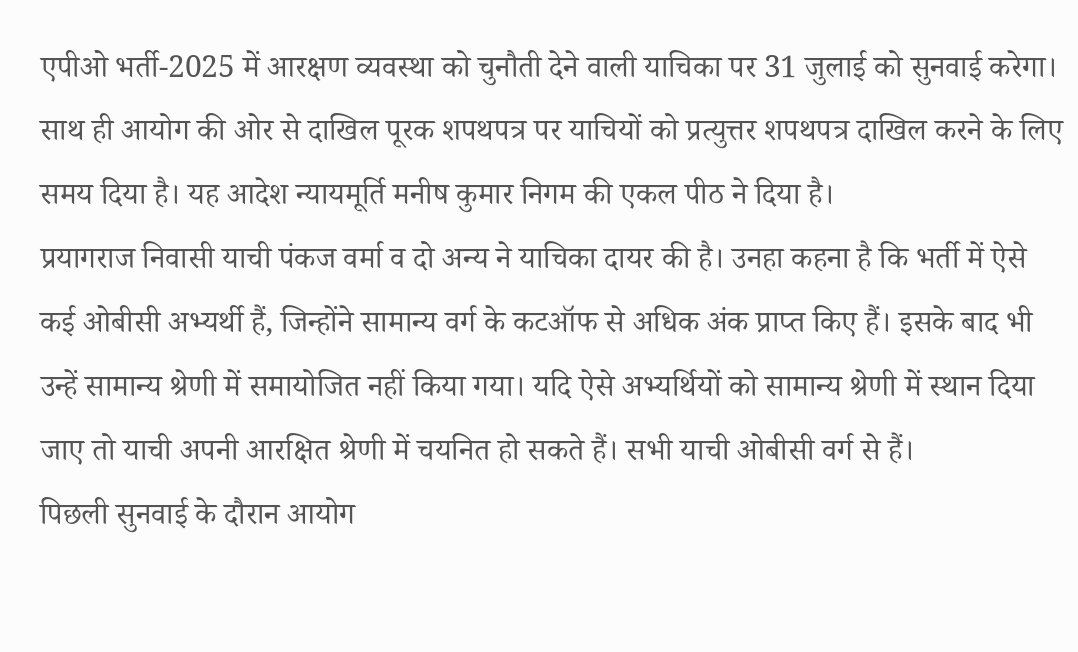एपीओ भर्ती-2025 में आरक्षण व्यवस्था को चुनौती देने वाली याचिका पर 31 जुलाई को सुनवाई करेगा। साथ ही आयोग की ओर से दाखिल पूरक शपथपत्र पर याचियों को प्रत्युत्तर शपथपत्र दाखिल करने के लिए समय दिया है। यह आदेश न्यायमूर्ति मनीष कुमार निगम की एकल पीठ ने दिया है।
प्रयागराज निवासी याची पंकज वर्मा व दो अन्य ने याचिका दायर की है। उनहा कहना है कि भर्ती में ऐसे कई ओबीसी अभ्यर्थी हैं, जिन्होंने सामान्य वर्ग के कटऑफ से अधिक अंक प्राप्त किए हैं। इसके बाद भी उन्हें सामान्य श्रेणी में समायोजित नहीं किया गया। यदि ऐसे अभ्यर्थियों को सामान्य श्रेणी में स्थान दिया जाए तो याची अपनी आरक्षित श्रेणी में चयनित हो सकते हैं। सभी याची ओबीसी वर्ग से हैं।
पिछली सुनवाई के दौरान आयोग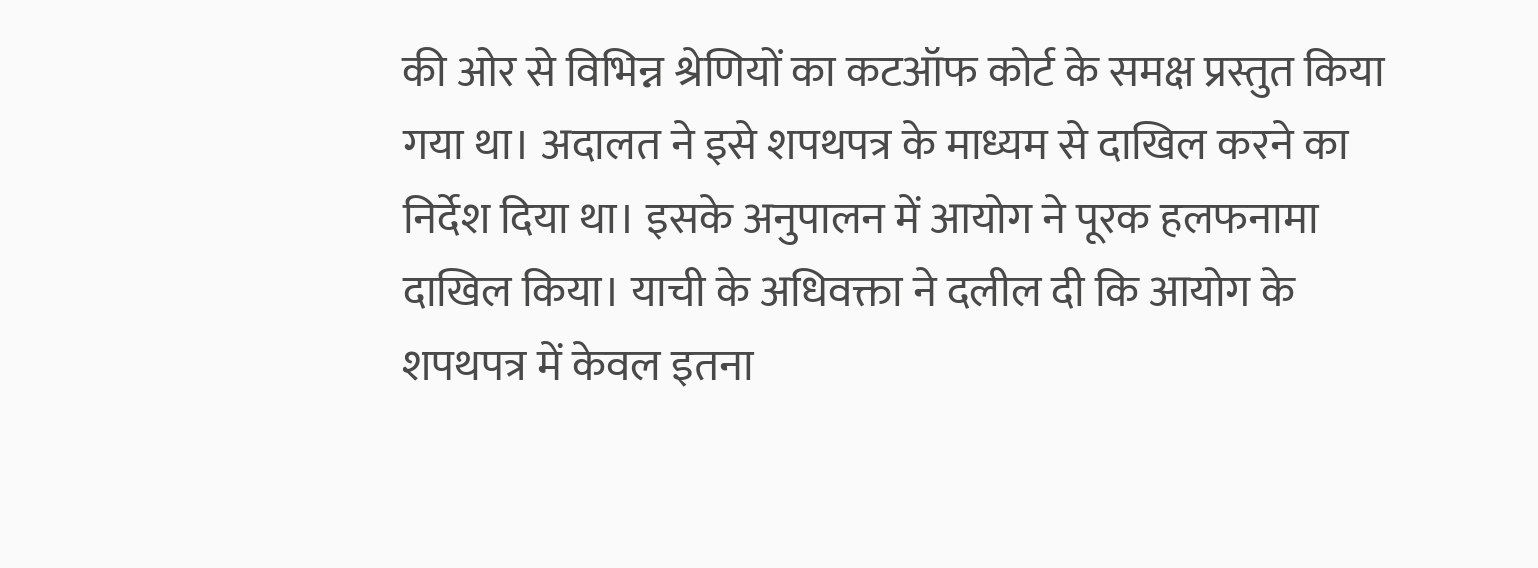की ओर से विभिन्न श्रेणियों का कटऑफ कोर्ट के समक्ष प्रस्तुत किया गया था। अदालत ने इसे शपथपत्र के माध्यम से दाखिल करने का निर्देश दिया था। इसके अनुपालन में आयोग ने पूरक हलफनामा दाखिल किया। याची के अधिवक्ता ने दलील दी कि आयोग के शपथपत्र में केवल इतना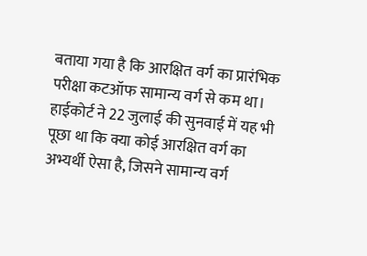बताया गया है कि आरक्षित वर्ग का प्रारंभिक परीक्षा कटऑफ सामान्य वर्ग से कम था। हाईकोर्ट ने 22 जुलाई की सुनवाई में यह भी पूछा था कि क्या कोई आरक्षित वर्ग का अभ्यर्थी ऐसा है, जिसने सामान्य वर्ग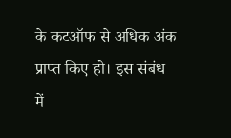के कटऑफ से अधिक अंक प्राप्त किए हो। इस संबंध में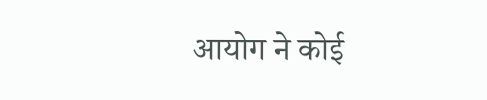आयोग ने कोई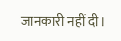जानकारी नहीं दी।